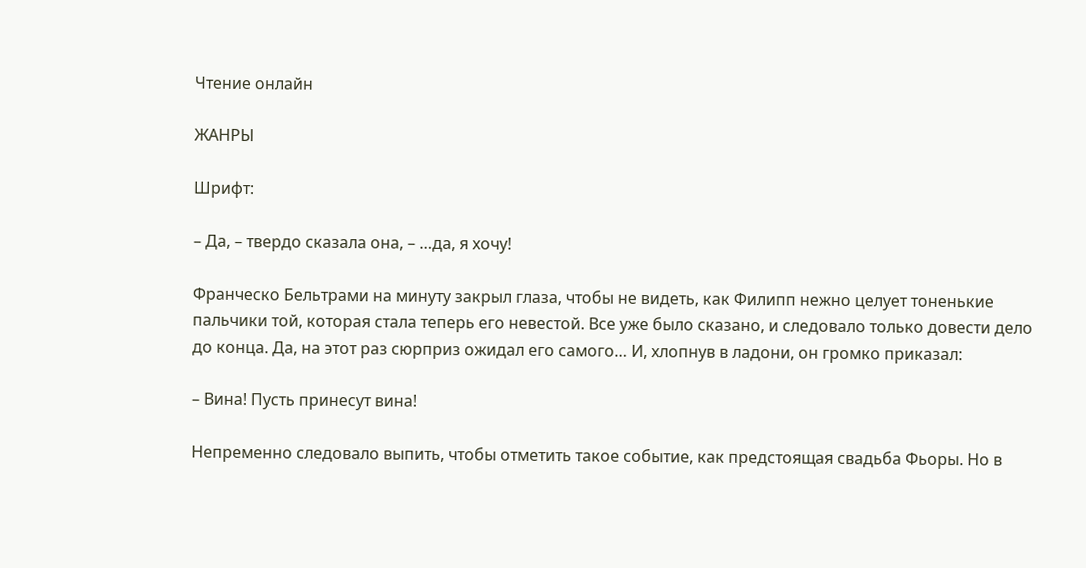Чтение онлайн

ЖАНРЫ

Шрифт:

– Да, – твердо сказала она, – …да, я хочу!

Франческо Бельтрами на минуту закрыл глаза, чтобы не видеть, как Филипп нежно целует тоненькие пальчики той, которая стала теперь его невестой. Все уже было сказано, и следовало только довести дело до конца. Да, на этот раз сюрприз ожидал его самого… И, хлопнув в ладони, он громко приказал:

– Вина! Пусть принесут вина!

Непременно следовало выпить, чтобы отметить такое событие, как предстоящая свадьба Фьоры. Но в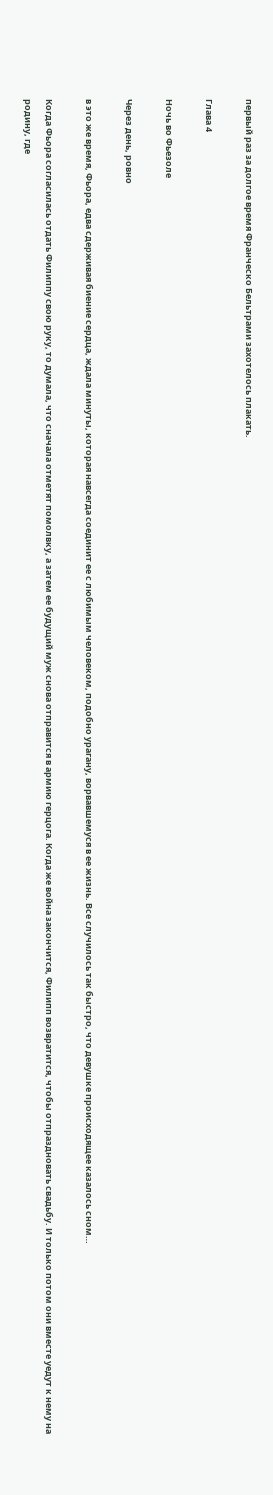первый раз за долгое время Франческо Бельтрами захотелось плакать.

Глава 4

Ночь во Фьезоле

Через день, ровно

в это же время, Фьора, едва сдерживая биение сердца, ждала минуты, которая навсегда соединит ее с любимым человеком, подобно урагану, ворвавшемуся в ее жизнь. Все случилось так быстро, что девушке происходящее казалось сном…

Когда Фьора согласилась отдать Филиппу свою руку, то думала, что сначала отметят помолвку, а затем ее будущий муж снова отправится в армию герцога. Когда же война закончится, Филипп возвратится, чтобы отпраздновать свадьбу. И только потом они вместе уедут к нему на родину, где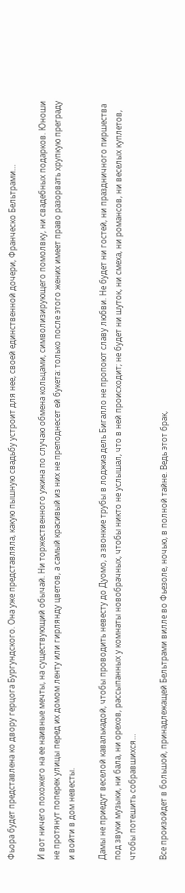Фьора будет представлена ко двору герцога Бургундского. Она уже представляла, какую пышную свадьбу устроит для нее, своей единственной дочери, Франческо Бельтрами…

И вот ничего похожего на ее наивные мечты, на существующий обычай. Ни торжественного ужина по случаю обмена кольцами, символизирующего помолвку, ни свадебных подарков. Юноши не протянут поперек улицы перед их домом ленту или гирлянду цветов, а самый красивый из них не преподнесет ей букета: только после этого жених имеет право разорвать хрупкую преграду и войти в дом невесты.

Дамы не приедут веселой кавалькадой, чтобы проводить невесту до Дуомо, а звонкие трубы в лоджиа дель Бигалло не пропоют славу любви. Не будет ни гостей, ни праздничного пиршества под звуки музыки, ни бала, ни орехов, рассыпанных у комнаты новобрачных, чтобы никто не услышал, что в ней происходит; не будет ни шуток, ни смеха, ни романсов, ни веселых куплетов, чтобы потешить собравшихся…

Все произойдет в большой, принадлежащей Бельтрами вилле во Фьезоле, ночью, в полной тайне. Ведь этот брак,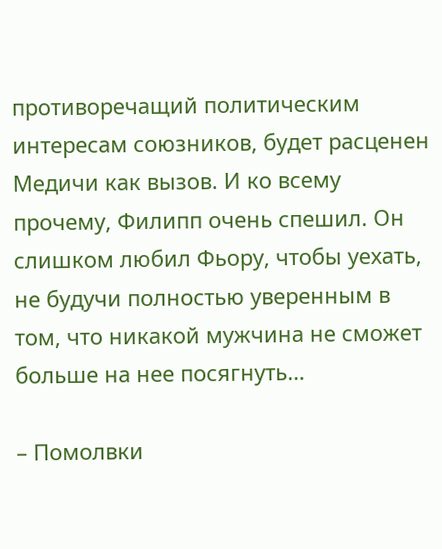противоречащий политическим интересам союзников, будет расценен Медичи как вызов. И ко всему прочему, Филипп очень спешил. Он слишком любил Фьору, чтобы уехать, не будучи полностью уверенным в том, что никакой мужчина не сможет больше на нее посягнуть…

– Помолвки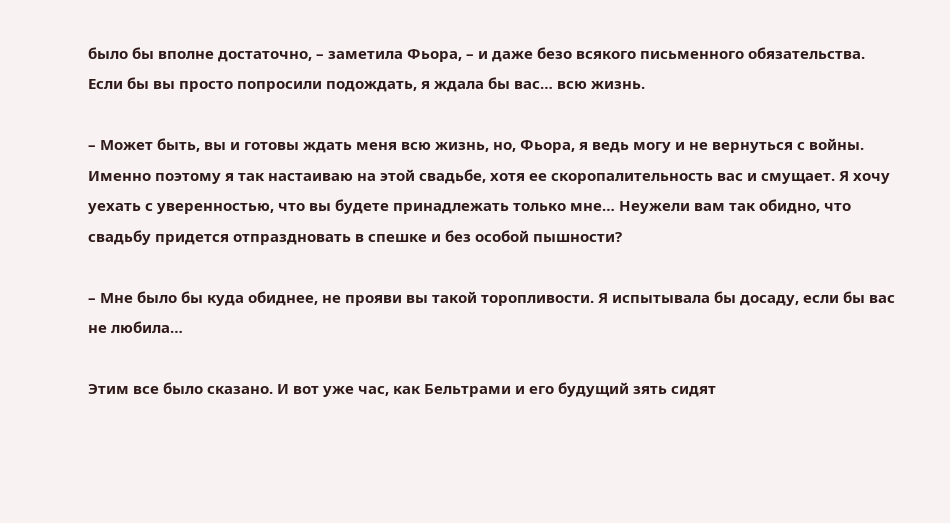было бы вполне достаточно, – заметила Фьора, – и даже безо всякого письменного обязательства. Если бы вы просто попросили подождать, я ждала бы вас… всю жизнь.

– Может быть, вы и готовы ждать меня всю жизнь, но, Фьора, я ведь могу и не вернуться с войны. Именно поэтому я так настаиваю на этой свадьбе, хотя ее скоропалительность вас и смущает. Я хочу уехать с уверенностью, что вы будете принадлежать только мне… Неужели вам так обидно, что свадьбу придется отпраздновать в спешке и без особой пышности?

– Мне было бы куда обиднее, не прояви вы такой торопливости. Я испытывала бы досаду, если бы вас не любила…

Этим все было сказано. И вот уже час, как Бельтрами и его будущий зять сидят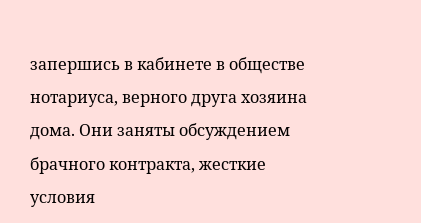запершись в кабинете в обществе нотариуса, верного друга хозяина дома. Они заняты обсуждением брачного контракта, жесткие условия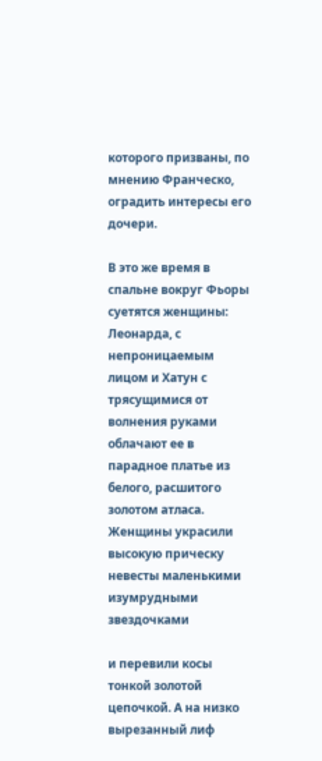которого призваны, по мнению Франческо, оградить интересы его дочери.

В это же время в спальне вокруг Фьоры суетятся женщины: Леонарда, с непроницаемым лицом и Хатун с трясущимися от волнения руками облачают ее в парадное платье из белого, расшитого золотом атласа. Женщины украсили высокую прическу невесты маленькими изумрудными звездочками

и перевили косы тонкой золотой цепочкой. А на низко вырезанный лиф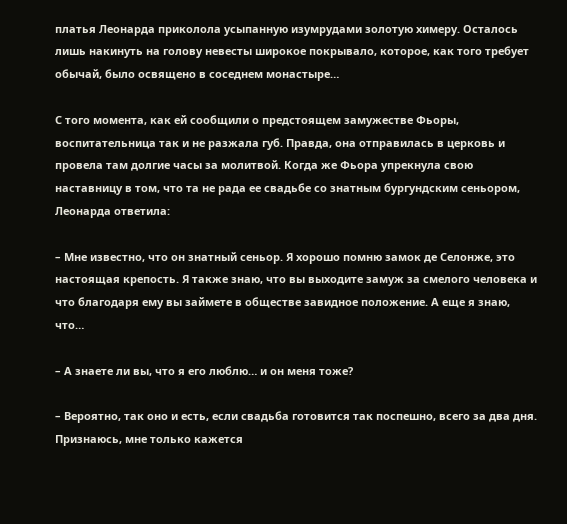платья Леонарда приколола усыпанную изумрудами золотую химеру. Осталось лишь накинуть на голову невесты широкое покрывало, которое, как того требует обычай, было освящено в соседнем монастыре…

С того момента, как ей сообщили о предстоящем замужестве Фьоры, воспитательница так и не разжала губ. Правда, она отправилась в церковь и провела там долгие часы за молитвой. Когда же Фьора упрекнула свою наставницу в том, что та не рада ее свадьбе со знатным бургундским сеньором, Леонарда ответила:

– Мне известно, что он знатный сеньор. Я хорошо помню замок де Селонже, это настоящая крепость. Я также знаю, что вы выходите замуж за смелого человека и что благодаря ему вы займете в обществе завидное положение. А еще я знаю, что…

– А знаете ли вы, что я его люблю… и он меня тоже?

– Вероятно, так оно и есть, если свадьба готовится так поспешно, всего за два дня. Признаюсь, мне только кажется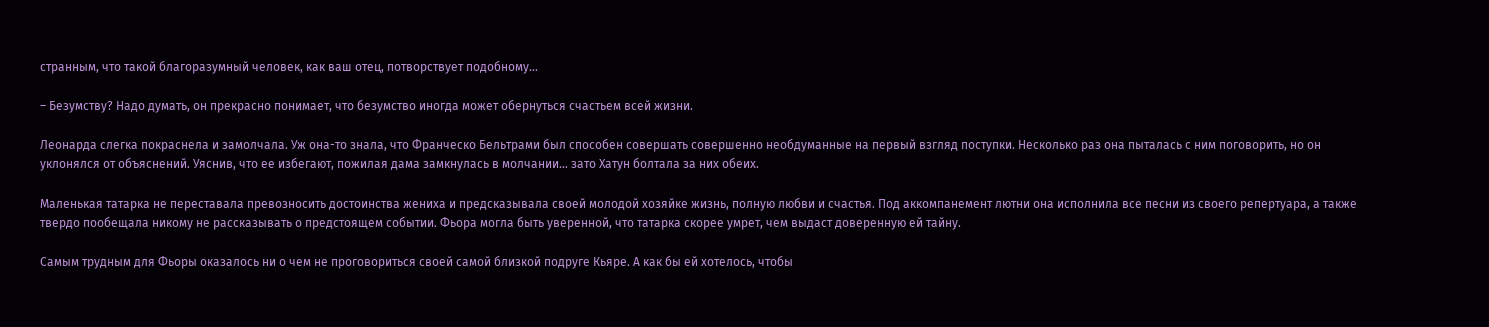странным, что такой благоразумный человек, как ваш отец, потворствует подобному…

– Безумству? Надо думать, он прекрасно понимает, что безумство иногда может обернуться счастьем всей жизни.

Леонарда слегка покраснела и замолчала. Уж она-то знала, что Франческо Бельтрами был способен совершать совершенно необдуманные на первый взгляд поступки. Несколько раз она пыталась с ним поговорить, но он уклонялся от объяснений. Уяснив, что ее избегают, пожилая дама замкнулась в молчании… зато Хатун болтала за них обеих.

Маленькая татарка не переставала превозносить достоинства жениха и предсказывала своей молодой хозяйке жизнь, полную любви и счастья. Под аккомпанемент лютни она исполнила все песни из своего репертуара, а также твердо пообещала никому не рассказывать о предстоящем событии. Фьора могла быть уверенной, что татарка скорее умрет, чем выдаст доверенную ей тайну.

Самым трудным для Фьоры оказалось ни о чем не проговориться своей самой близкой подруге Кьяре. А как бы ей хотелось, чтобы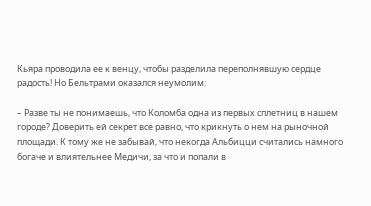Кьяра проводила ее к венцу, чтобы разделила переполнявшую сердце радость! Но Бельтрами оказался неумолим:

– Разве ты не понимаешь, что Коломба одна из первых сплетниц в нашем городе? Доверить ей секрет все равно, что крикнуть о нем на рыночной площади. К тому же не забывай, что некогда Альбицци считались намного богаче и влиятельнее Медичи, за что и попали в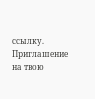ссылку. Приглашение на твою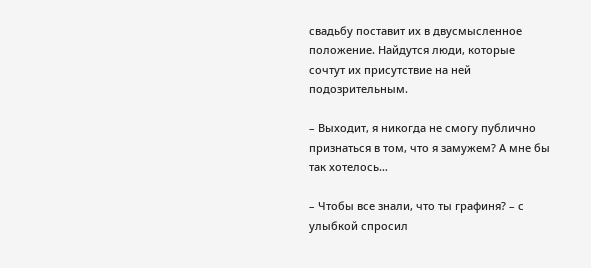свадьбу поставит их в двусмысленное положение. Найдутся люди, которые сочтут их присутствие на ней подозрительным.

– Выходит, я никогда не смогу публично признаться в том, что я замужем? А мне бы так хотелось…

– Чтобы все знали, что ты графиня? – с улыбкой спросил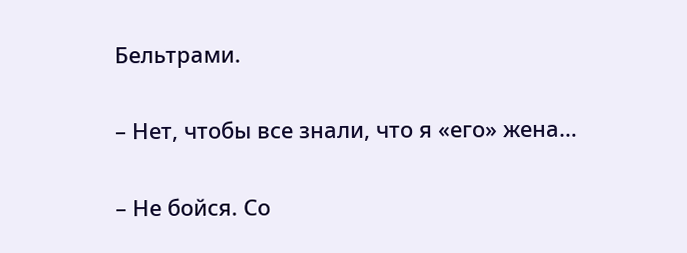Бельтрами.

– Нет, чтобы все знали, что я «его» жена…

– Не бойся. Со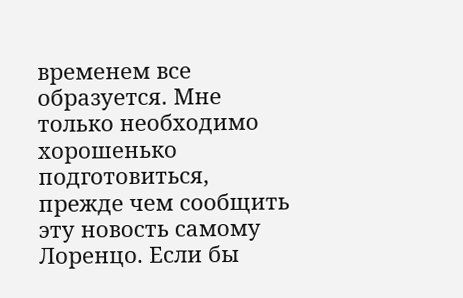временем все образуется. Мне только необходимо хорошенько подготовиться, прежде чем сообщить эту новость самому Лоренцо. Если бы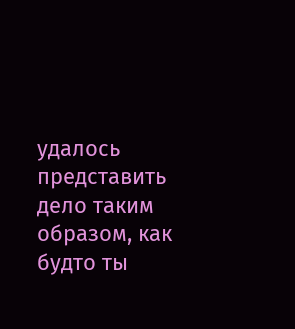удалось представить дело таким образом, как будто ты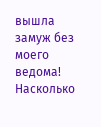вышла замуж без моего ведома! Насколько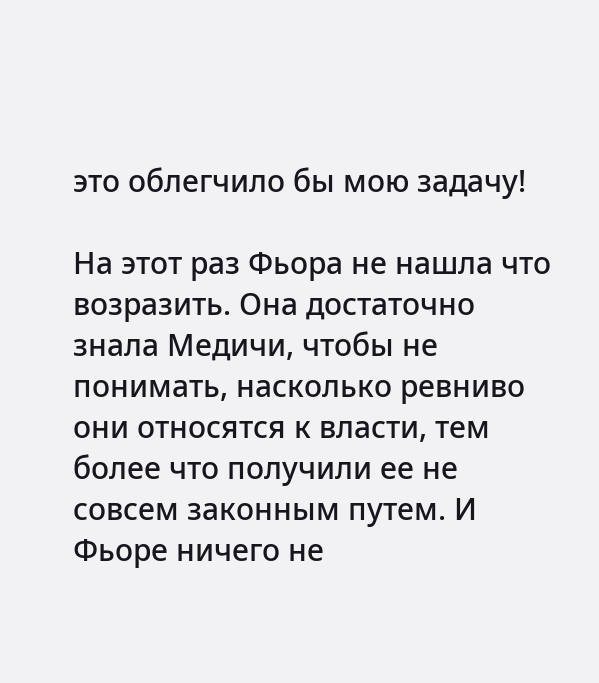это облегчило бы мою задачу!

На этот раз Фьора не нашла что возразить. Она достаточно знала Медичи, чтобы не понимать, насколько ревниво они относятся к власти, тем более что получили ее не совсем законным путем. И Фьоре ничего не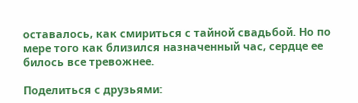оставалось, как смириться с тайной свадьбой. Но по мере того как близился назначенный час, сердце ее билось все тревожнее.

Поделиться с друзьями: